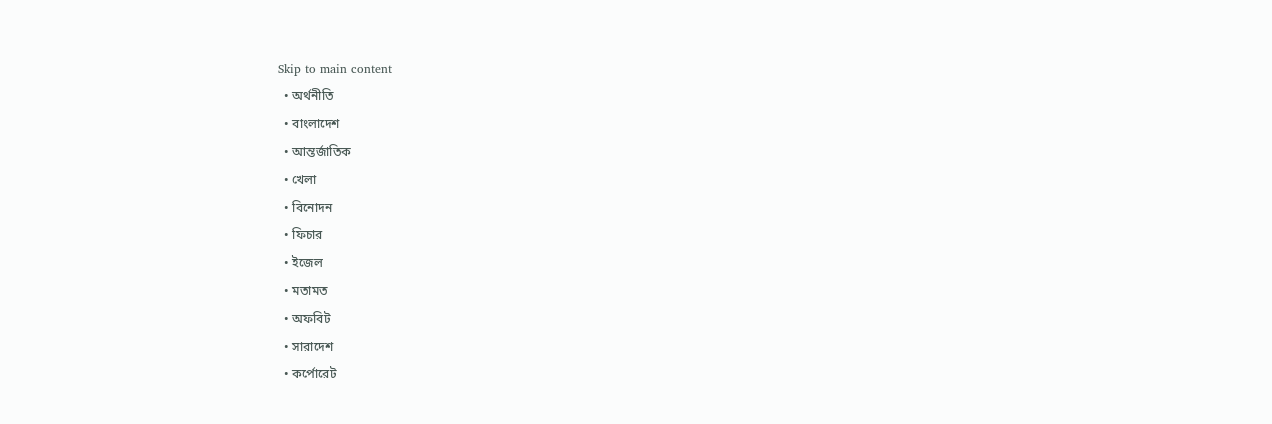Skip to main content
  • অর্থনীতি
  • বাংলাদেশ
  • আন্তর্জাতিক
  • খেলা
  • বিনোদন
  • ফিচার
  • ইজেল
  • মতামত
  • অফবিট
  • সারাদেশ
  • কর্পোরেট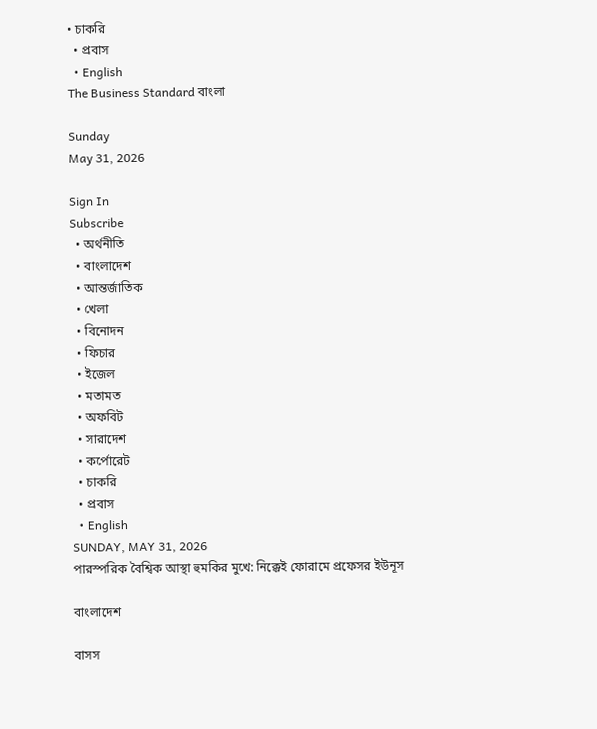• চাকরি
  • প্রবাস
  • English
The Business Standard বাংলা

Sunday
May 31, 2026

Sign In
Subscribe
  • অর্থনীতি
  • বাংলাদেশ
  • আন্তর্জাতিক
  • খেলা
  • বিনোদন
  • ফিচার
  • ইজেল
  • মতামত
  • অফবিট
  • সারাদেশ
  • কর্পোরেট
  • চাকরি
  • প্রবাস
  • English
SUNDAY, MAY 31, 2026
পারস্পরিক বৈশ্বিক আস্থা হুমকির মুখে: নিক্কেই ফোরামে প্রফেসর ইউনূস

বাংলাদেশ

বাসস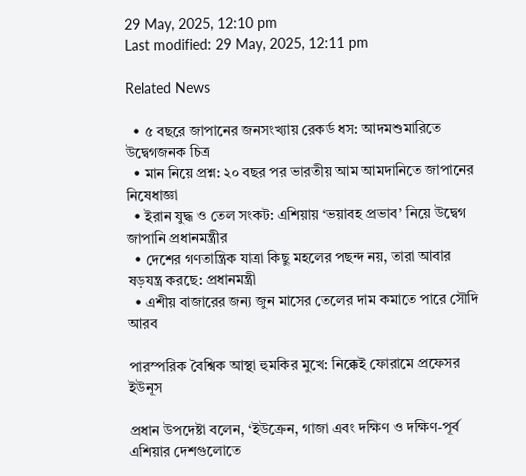29 May, 2025, 12:10 pm
Last modified: 29 May, 2025, 12:11 pm

Related News

  • ৫ বছরে জাপানের জনসংখ্যায় রেকর্ড ধস: আদমশুমারিতে উদ্বেগজনক চিত্র
  • মান নিয়ে প্রশ্ন: ২০ বছর পর ভারতীয় আম আমদানিতে জাপানের নিষেধাজ্ঞা
  • ইরান যুদ্ধ ও তেল সংকট: এশিয়ায় ‘ভয়াবহ প্রভাব’ নিয়ে উদ্বেগ জাপানি প্রধানমন্ত্রীর
  • দেশের গণতান্ত্রিক যাত্রা কিছু মহলের পছন্দ নয়, তারা আবার ষড়যন্ত্র করছে: প্রধানমন্ত্রী
  • এশীয় বাজারের জন্য জুন মাসের তেলের দাম কমাতে পারে সৌদি আরব

পারস্পরিক বৈশ্বিক আস্থা হুমকির মুখে: নিক্কেই ফোরামে প্রফেসর ইউনূস

প্রধান উপদেষ্টা বলেন, ‘ইউক্রেন, গাজা এবং দক্ষিণ ও দক্ষিণ-পূর্ব এশিয়ার দেশগুলোতে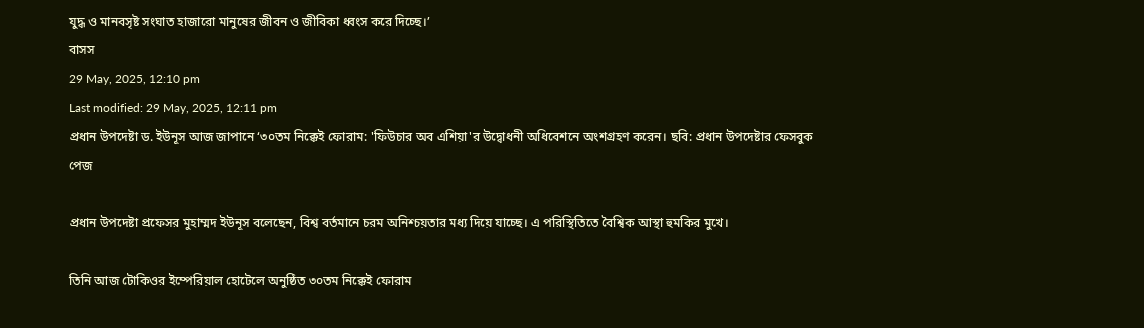যুদ্ধ ও মানবসৃষ্ট সংঘাত হাজারো মানুষের জীবন ও জীবিকা ধ্বংস করে দিচ্ছে।’
বাসস
29 May, 2025, 12:10 pm
Last modified: 29 May, 2025, 12:11 pm
প্রধান উপদেষ্টা ড. ইউনূস আজ জাপানে ‘৩০তম নিক্কেই ফোরাম: 'ফিউচার অব এশিয়া'র উদ্বোধনী অধিবেশনে অংশগ্রহণ করেন। ছবি: প্রধান উপদেষ্টার ফেসবুক পেজ

প্রধান উপদেষ্টা প্রফেসর মুহাম্মদ ইউনূস বলেছেন, বিশ্ব বর্তমানে চরম অনিশ্চয়তার মধ্য দিয়ে যাচ্ছে। এ পরিস্থিতিতে বৈশ্বিক আস্থা হুমকির মুখে।

তিনি আজ টোকিওর ইম্পেরিয়াল হোটেলে অনুষ্ঠিত ৩০তম নিক্কেই ফোরাম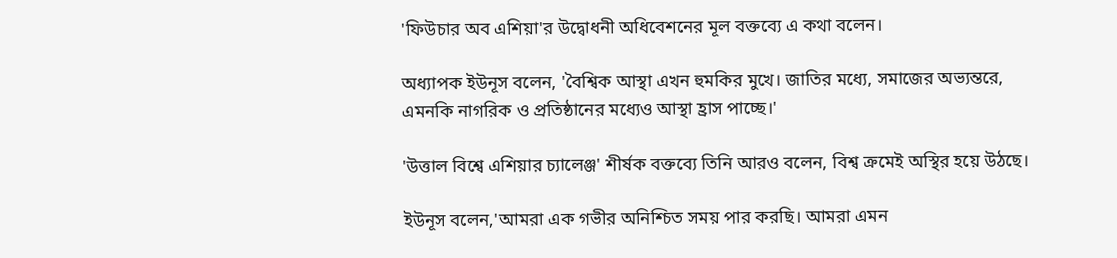'ফিউচার অব এশিয়া'র উদ্বোধনী অধিবেশনের মূল বক্তব্যে এ কথা বলেন।

অধ্যাপক ইউনূস বলেন, 'বৈশ্বিক আস্থা এখন হুমকির মুখে। জাতির মধ্যে, সমাজের অভ্যন্তরে, এমনকি নাগরিক ও প্রতিষ্ঠানের মধ্যেও আস্থা হ্রাস পাচ্ছে।'

'উত্তাল বিশ্বে এশিয়ার চ্যালেঞ্জ' শীর্ষক বক্তব্যে তিনি আরও বলেন, বিশ্ব ক্রমেই অস্থির হয়ে উঠছে।

ইউনূস বলেন,'আমরা এক গভীর অনিশ্চিত সময় পার করছি। আমরা এমন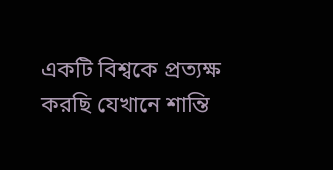একটি বিশ্বকে প্রত্যক্ষ করছি যেখানে শান্তি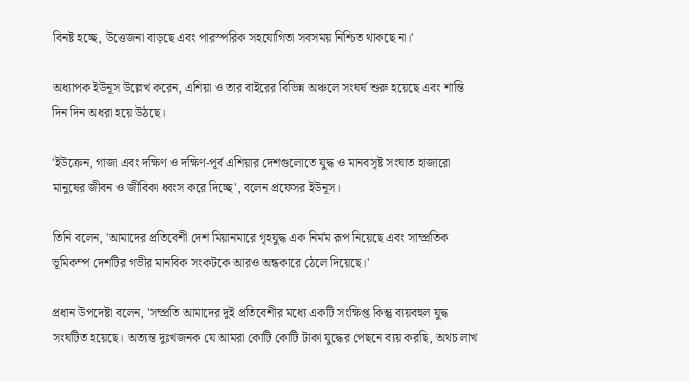বিনষ্ট হচ্ছে, উত্তেজনা বাড়ছে এবং পারস্পরিক সহযোগিতা সবসময় নিশ্চিত থাকছে না।'

অধ্যাপক ইউনূস উল্লেখ করেন, এশিয়া ও তার বাইরের বিভিন্ন অঞ্চলে সংঘর্ষ শুরু হয়েছে এবং শান্তি দিন দিন অধরা হয়ে উঠছে।

'ইউক্রেন, গাজা এবং দক্ষিণ ও দক্ষিণ-পূর্ব এশিয়ার দেশগুলোতে যুদ্ধ ও মানবসৃষ্ট সংঘাত হাজারো মানুষের জীবন ও জীবিকা ধ্বংস করে দিচ্ছে', বলেন প্রফেসর ইউনূস।

তিনি বলেন, 'আমাদের প্রতিবেশী দেশ মিয়ানমারে গৃহযুদ্ধ এক নির্মম রূপ নিয়েছে এবং সাম্প্রতিক ভূমিকম্প দেশটির গভীর মানবিক সংকটকে আরও অন্ধকারে ঠেলে দিয়েছে।'

প্রধান উপদেষ্টা বলেন, 'সম্প্রতি আমাদের দুই প্রতিবেশীর মধ্যে একটি সংক্ষিপ্ত কিন্তু ব্যয়বহুল যুদ্ধ সংঘটিত হয়েছে। অত্যন্ত দুঃখজনক যে আমরা কোটি কোটি টাকা যুদ্ধের পেছনে ব্যয় করছি, অথচ লাখ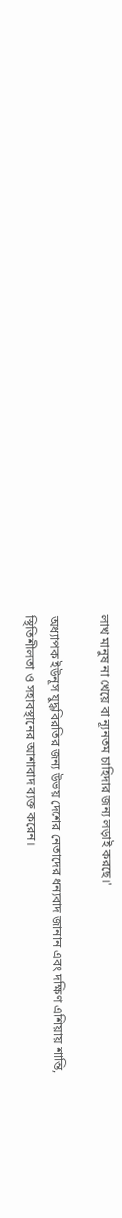লাখ মানুষ না খেয়ে বা ন্যূনতম চাহিদার জন্য লড়াই করছে।'

অধ্যাপক ইউনূস যুদ্ধবিরতির জন্য উভয় দেশের নেতাদের ধন্যবাদ জানান এবং দক্ষিণ এশিয়ায় শান্তি, স্থিতিশীলতা ও সহাবস্থানের আশাবাদ ব্যক্ত করেন।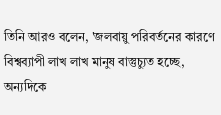তিনি আরও বলেন, 'জলবায়ু পরিবর্তনের কারণে বিশ্বব্যাপী লাখ লাখ মানুষ বাস্তুচ্যুত হচ্ছে, অন্যদিকে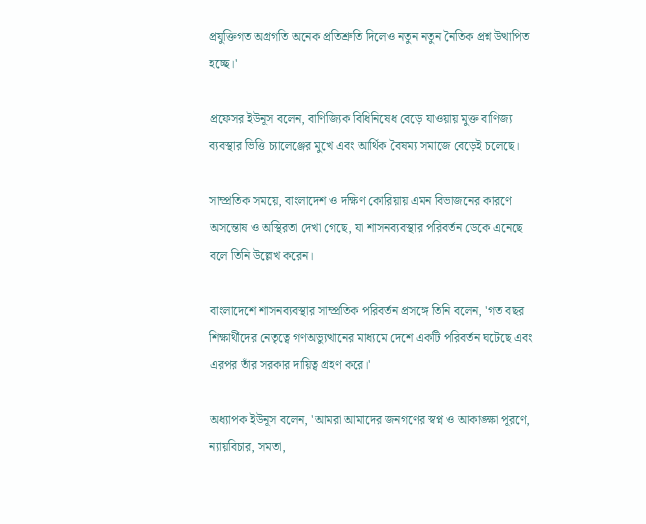প্রযুক্তিগত অগ্রগতি অনেক প্রতিশ্রুতি দিলেও নতুন নতুন নৈতিক প্রশ্ন উত্থাপিত হচ্ছে।'

প্রফেসর ইউনূস বলেন, বাণিজ্যিক বিধিনিষেধ বেড়ে যাওয়ায় মুক্ত বাণিজ্য ব্যবস্থার ভিত্তি চ্যালেঞ্জের মুখে এবং আর্থিক বৈষম্য সমাজে বেড়েই চলেছে।

সাম্প্রতিক সময়ে, বাংলাদেশ ও দক্ষিণ কোরিয়ায় এমন বিভাজনের কারণে অসন্তোষ ও অস্থিরতা দেখা গেছে, যা শাসনব্যবস্থার পরিবর্তন ডেকে এনেছে বলে তিনি উল্লেখ করেন।

বাংলাদেশে শাসনব্যবস্থার সাম্প্রতিক পরিবর্তন প্রসঙ্গে তিনি বলেন, 'গত বছর শিক্ষার্থীদের নেতৃত্বে গণঅভ্যুত্থানের মাধ্যমে দেশে একটি পরিবর্তন ঘটেছে এবং এরপর তাঁর সরকার দায়িত্ব গ্রহণ করে।'

অধ্যাপক ইউনূস বলেন, 'আমরা আমাদের জনগণের স্বপ্ন ও আকাঙ্ক্ষা পূরণে, ন্যায়বিচার, সমতা,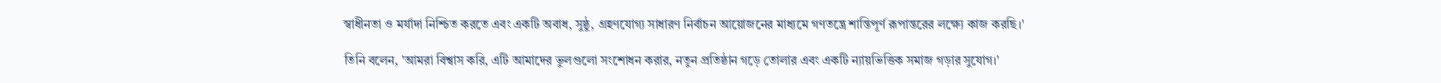স্বাধীনতা ও মর্যাদা নিশ্চিত করতে এবং একটি অবাধ, সুষ্ঠু, গ্রহণযোগ্য সাধারণ নির্বাচন আয়োজনের মাধ্যমে গণতন্ত্রে শান্তিপূর্ণ রূপান্তরের লক্ষ্যে কাজ করছি।'

তিনি বলেন, 'আমরা বিশ্বাস করি, এটি আমাদের ভুলগুলো সংশোধন করার, নতুন প্রতিষ্ঠান গড়ে তোলার এবং একটি ন্যায়ভিত্তিক সমাজ গড়ার সুযোগ।'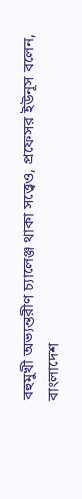বহুমুখী অভ্যন্তরীণ চ্যালেঞ্জ থাকা সত্ত্বেও, প্রফেসর ইউনূস বলেন, বাংলাদেশ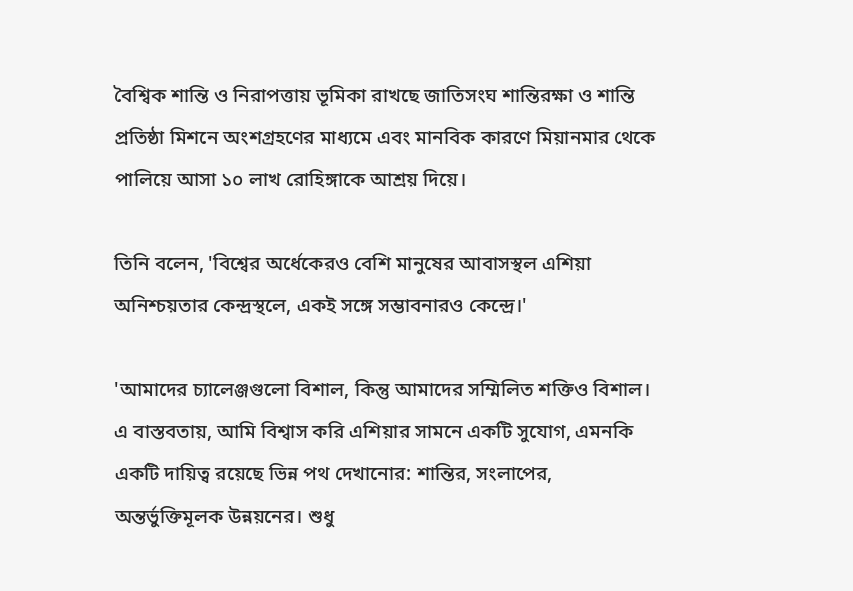বৈশ্বিক শান্তি ও নিরাপত্তায় ভূমিকা রাখছে জাতিসংঘ শান্তিরক্ষা ও শান্তি প্রতিষ্ঠা মিশনে অংশগ্রহণের মাধ্যমে এবং মানবিক কারণে মিয়ানমার থেকে পালিয়ে আসা ১০ লাখ রোহিঙ্গাকে আশ্রয় দিয়ে।

তিনি বলেন, 'বিশ্বের অর্ধেকেরও বেশি মানুষের আবাসস্থল এশিয়া অনিশ্চয়তার কেন্দ্রস্থলে, একই সঙ্গে সম্ভাবনারও কেন্দ্রে।'

'আমাদের চ্যালেঞ্জগুলো বিশাল, কিন্তু আমাদের সম্মিলিত শক্তিও বিশাল। এ বাস্তবতায়, আমি বিশ্বাস করি এশিয়ার সামনে একটি সুযোগ, এমনকি একটি দায়িত্ব রয়েছে ভিন্ন পথ দেখানোর: শান্তির, সংলাপের, অন্তর্ভুক্তিমূলক উন্নয়নের। শুধু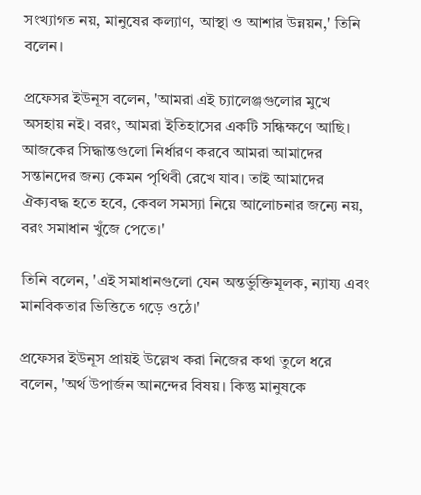সংখ্যাগত নয়, মানুষের কল্যাণ, আস্থা ও আশার উন্নয়ন,' তিনি বলেন।

প্রফেসর ইউনূস বলেন, 'আমরা এই চ্যালেঞ্জগুলোর মুখে অসহায় নই। বরং, আমরা ইতিহাসের একটি সন্ধিক্ষণে আছি। আজকের সিদ্ধান্তগুলো নির্ধারণ করবে আমরা আমাদের সন্তানদের জন্য কেমন পৃথিবী রেখে যাব। তাই আমাদের ঐক্যবদ্ধ হতে হবে, কেবল সমস্যা নিয়ে আলোচনার জন্যে নয়, বরং সমাধান খুঁজে পেতে।'

তিনি বলেন, 'এই সমাধানগুলো যেন অন্তর্ভুক্তিমূলক, ন্যায্য এবং মানবিকতার ভিত্তিতে গড়ে ওঠে।'

প্রফেসর ইউনূস প্রায়ই উল্লেখ করা নিজের কথা তুলে ধরে বলেন, 'অর্থ উপার্জন আনন্দের বিষয়। কিন্তু মানুষকে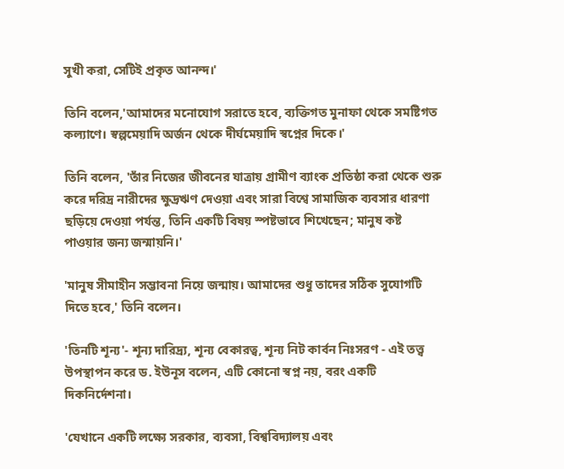সুখী করা, সেটিই প্রকৃত আনন্দ।'

তিনি বলেন,'আমাদের মনোযোগ সরাতে হবে, ব্যক্তিগত মুনাফা থেকে সমষ্টিগত কল্যাণে। স্বল্পমেয়াদি অর্জন থেকে দীর্ঘমেয়াদি স্বপ্নের দিকে।'

তিনি বলেন, 'তাঁর নিজের জীবনের যাত্রায় গ্রামীণ ব্যাংক প্রতিষ্ঠা করা থেকে শুরু করে দরিদ্র নারীদের ক্ষুদ্রঋণ দেওয়া এবং সারা বিশ্বে সামাজিক ব্যবসার ধারণা ছড়িয়ে দেওয়া পর্যন্ত, তিনি একটি বিষয় স্পষ্টভাবে শিখেছেন; মানুষ কষ্ট পাওয়ার জন্য জন্মায়নি।'

'মানুষ সীমাহীন সম্ভাবনা নিয়ে জন্মায়। আমাদের শুধু তাদের সঠিক সুযোগটি দিতে হবে,' তিনি বলেন।

'তিনটি শূন্য'- শূন্য দারিদ্র্য, শূন্য বেকারত্ব, শূন্য নিট কার্বন নিঃসরণ - এই তত্ত্ব উপস্থাপন করে ড. ইউনূস বলেন, এটি কোনো স্বপ্ন নয়, বরং একটি দিকনির্দেশনা।

'যেখানে একটি লক্ষ্যে সরকার, ব্যবসা, বিশ্ববিদ্যালয় এবং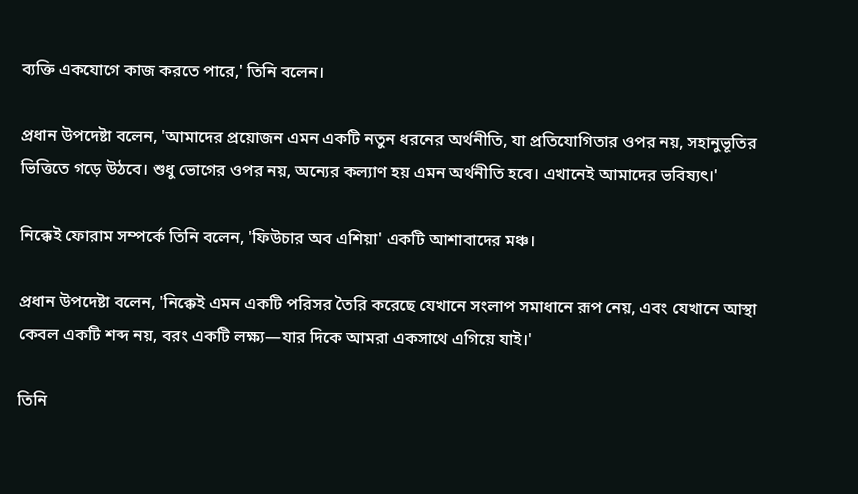ব্যক্তি একযোগে কাজ করতে পারে,' তিনি বলেন।

প্রধান উপদেষ্টা বলেন, 'আমাদের প্রয়োজন এমন একটি নতুন ধরনের অর্থনীতি, যা প্রতিযোগিতার ওপর নয়, সহানুভূতির ভিত্তিতে গড়ে উঠবে। শুধু ভোগের ওপর নয়, অন্যের কল্যাণ হয় এমন অর্থনীতি হবে। এখানেই আমাদের ভবিষ্যৎ।'

নিক্কেই ফোরাম সম্পর্কে তিনি বলেন, 'ফিউচার অব এশিয়া' একটি আশাবাদের মঞ্চ।

প্রধান উপদেষ্টা বলেন, 'নিক্কেই এমন একটি পরিসর তৈরি করেছে যেখানে সংলাপ সমাধানে রূপ নেয়, এবং যেখানে আস্থা কেবল একটি শব্দ নয়, বরং একটি লক্ষ্য—যার দিকে আমরা একসাথে এগিয়ে যাই।'

তিনি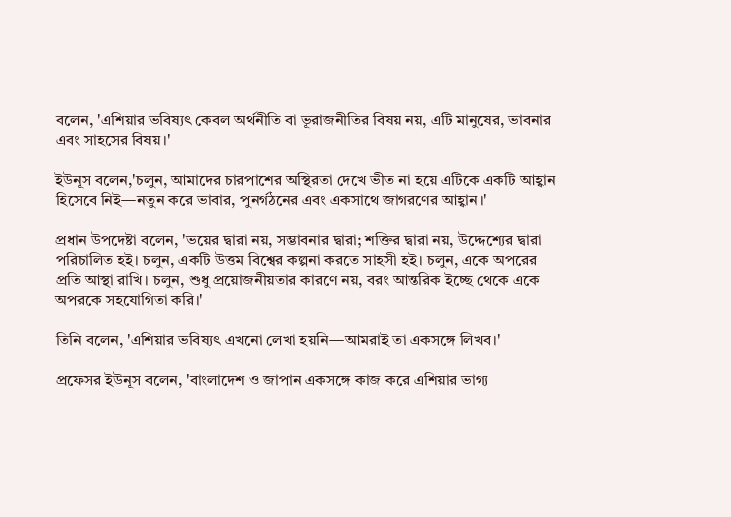বলেন, 'এশিয়ার ভবিষ্যৎ কেবল অর্থনীতি বা ভূরাজনীতির বিষয় নয়, এটি মানুষের, ভাবনার এবং সাহসের বিষয়।'

ইউনূস বলেন,'চলুন, আমাদের চারপাশের অস্থিরতা দেখে ভীত না হয়ে এটিকে একটি আহ্বান হিসেবে নিই—নতুন করে ভাবার, পুনর্গঠনের এবং একসাথে জাগরণের আহ্বান।'

প্রধান উপদেষ্টা বলেন, 'ভয়ের দ্বারা নয়, সম্ভাবনার দ্বারা; শক্তির দ্বারা নয়, উদ্দেশ্যের দ্বারা পরিচালিত হই। চলুন, একটি উত্তম বিশ্বের কল্পনা করতে সাহসী হই। চলুন, একে অপরের প্রতি আস্থা রাখি। চলুন, শুধু প্রয়োজনীয়তার কারণে নয়, বরং আন্তরিক ইচ্ছে থেকে একে অপরকে সহযোগিতা করি।'

তিনি বলেন, 'এশিয়ার ভবিষ্যৎ এখনো লেখা হয়নি—আমরাই তা একসঙ্গে লিখব।'

প্রফেসর ইউনূস বলেন, 'বাংলাদেশ ও জাপান একসঙ্গে কাজ করে এশিয়ার ভাগ্য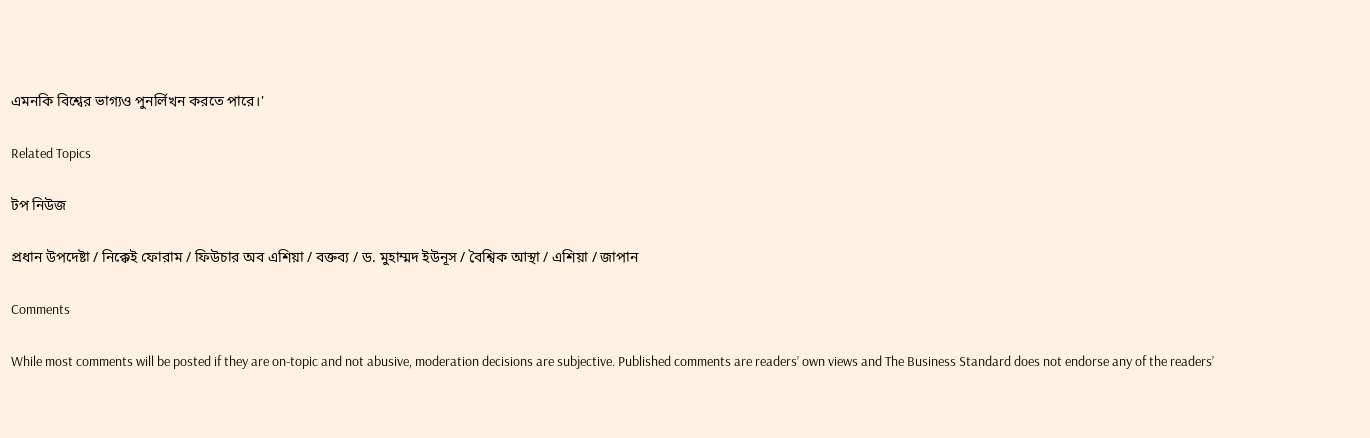এমনকি বিশ্বের ভাগ্যও পুনর্লিখন করতে পারে।'

Related Topics

টপ নিউজ

প্রধান উপদেষ্টা / নিক্কেই ফোরাম / ফিউচার অব এশিয়া / বক্তব্য / ড. মুহাম্মদ ইউনূস / বৈশ্বিক আস্থা / এশিয়া / জাপান

Comments

While most comments will be posted if they are on-topic and not abusive, moderation decisions are subjective. Published comments are readers’ own views and The Business Standard does not endorse any of the readers’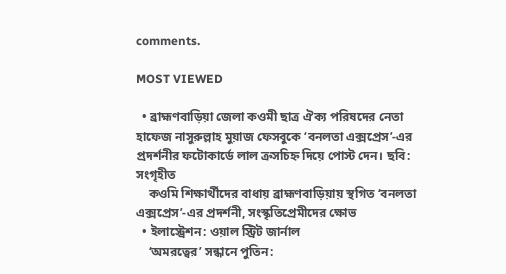comments.

MOST VIEWED

  • ব্রাহ্মণবাড়িয়া জেলা কওমী ছাত্র ঐক্য পরিষদের নেতা হাফেজ নাসুরুল্লাহ মুয়াজ ফেসবুকে ‘বনলতা এক্সপ্রেস’-এর প্রদর্শনীর ফটোকার্ডে লাল ক্রসচিহ্ন দিয়ে পোস্ট দেন। ছবি: সংগৃহীত
    কওমি শিক্ষার্থীদের বাধায় ব্রাহ্মণবাড়িয়ায় স্থগিত ‘বনলতা এক্সপ্রেস’-এর প্রদর্শনী, সংস্কৃতিপ্রেমীদের ক্ষোভ
  • ইলাস্ট্রেশন: ওয়াল স্ট্রিট জার্নাল
    ‘অমরত্বের’ সন্ধানে পুতিন: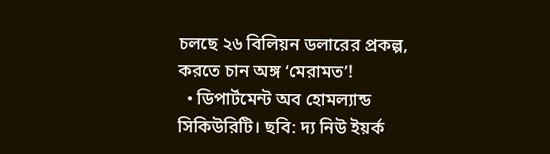চলছে ২৬ বিলিয়ন ডলারের প্রকল্প, করতে চান অঙ্গ ‘মেরামত’!
  • ডিপার্টমেন্ট অব হোমল্যান্ড সিকিউরিটি। ছবি: দ্য নিউ ইয়র্ক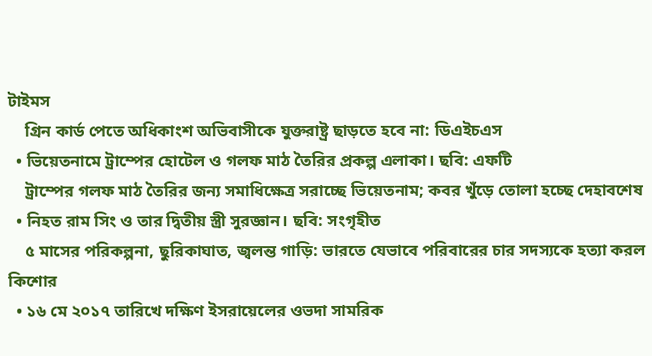টাইমস
    গ্রিন কার্ড পেতে অধিকাংশ অভিবাসীকে যুক্তরাষ্ট্র ছাড়তে হবে না: ডিএইচএস
  • ভিয়েতনামে ট্রাম্পের হোটেল ও গলফ মাঠ তৈরির প্রকল্প এলাকা। ছবি: এফটি
    ট্রাম্পের গলফ মাঠ তৈরির জন্য সমাধিক্ষেত্র সরাচ্ছে ভিয়েতনাম; কবর খুঁড়ে তোলা হচ্ছে দেহাবশেষ
  • নিহত রাম সিং ও তার দ্বিতীয় স্ত্রী সুরজ্ঞান। ছবি: সংগৃহীত
    ৫ মাসের পরিকল্পনা, ছুরিকাঘাত, জ্বলন্ত গাড়ি: ভারতে যেভাবে পরিবারের চার সদস্যকে হত্যা করল কিশোর
  • ১৬ মে ২০১৭ তারিখে দক্ষিণ ইসরায়েলের ওভদা সামরিক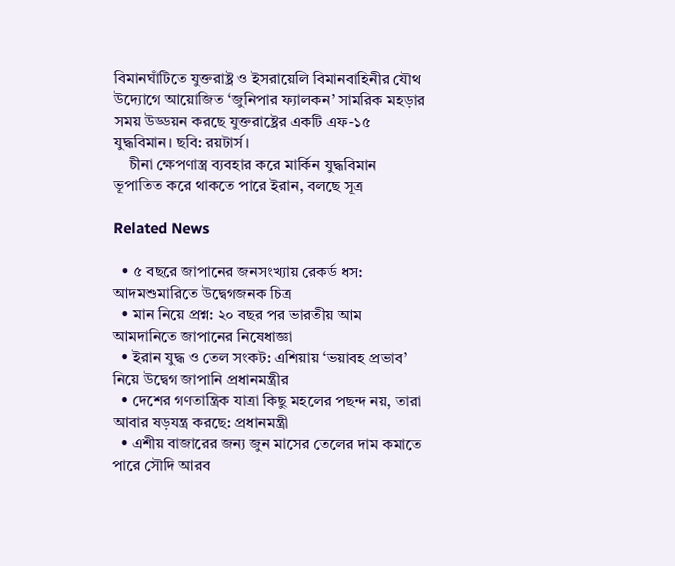বিমানঘাঁটিতে যুক্তরাষ্ট্র ও ইসরায়েলি বিমানবাহিনীর যৌথ উদ্যোগে আয়োজিত ‘জুনিপার ফ্যালকন’ সামরিক মহড়ার সময় উড্ডয়ন করছে যুক্তরাষ্ট্রের একটি এফ-১৫ যুদ্ধবিমান। ছবি: রয়টার্স।
    চীনা ক্ষেপণাস্ত্র ব্যবহার করে মার্কিন যুদ্ধবিমান ভূপাতিত করে থাকতে পারে ইরান, বলছে সূত্র

Related News

  • ৫ বছরে জাপানের জনসংখ্যায় রেকর্ড ধস: আদমশুমারিতে উদ্বেগজনক চিত্র
  • মান নিয়ে প্রশ্ন: ২০ বছর পর ভারতীয় আম আমদানিতে জাপানের নিষেধাজ্ঞা
  • ইরান যুদ্ধ ও তেল সংকট: এশিয়ায় ‘ভয়াবহ প্রভাব’ নিয়ে উদ্বেগ জাপানি প্রধানমন্ত্রীর
  • দেশের গণতান্ত্রিক যাত্রা কিছু মহলের পছন্দ নয়, তারা আবার ষড়যন্ত্র করছে: প্রধানমন্ত্রী
  • এশীয় বাজারের জন্য জুন মাসের তেলের দাম কমাতে পারে সৌদি আরব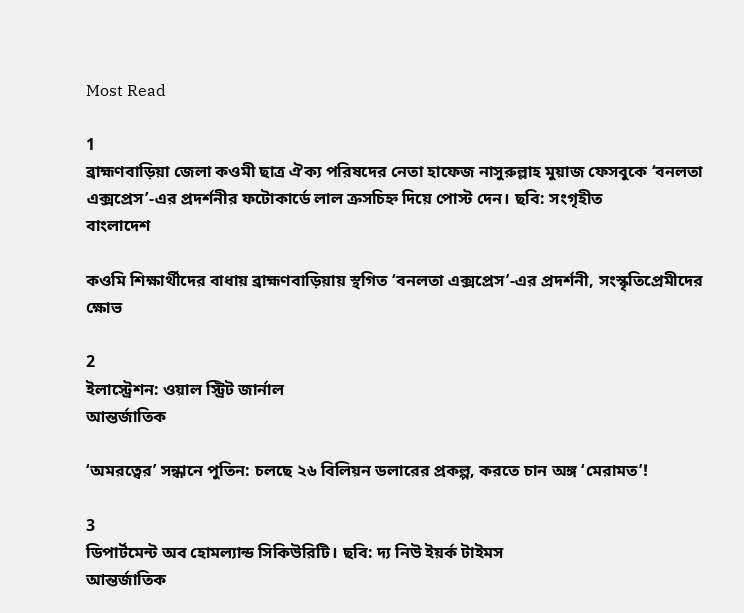Most Read

1
ব্রাহ্মণবাড়িয়া জেলা কওমী ছাত্র ঐক্য পরিষদের নেতা হাফেজ নাসুরুল্লাহ মুয়াজ ফেসবুকে ‘বনলতা এক্সপ্রেস’-এর প্রদর্শনীর ফটোকার্ডে লাল ক্রসচিহ্ন দিয়ে পোস্ট দেন। ছবি: সংগৃহীত
বাংলাদেশ

কওমি শিক্ষার্থীদের বাধায় ব্রাহ্মণবাড়িয়ায় স্থগিত ‘বনলতা এক্সপ্রেস’-এর প্রদর্শনী, সংস্কৃতিপ্রেমীদের ক্ষোভ

2
ইলাস্ট্রেশন: ওয়াল স্ট্রিট জার্নাল
আন্তর্জাতিক

‘অমরত্বের’ সন্ধানে পুতিন: চলছে ২৬ বিলিয়ন ডলারের প্রকল্প, করতে চান অঙ্গ ‘মেরামত’!

3
ডিপার্টমেন্ট অব হোমল্যান্ড সিকিউরিটি। ছবি: দ্য নিউ ইয়র্ক টাইমস
আন্তর্জাতিক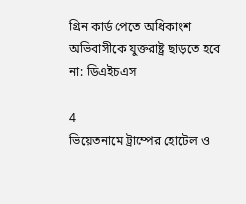গ্রিন কার্ড পেতে অধিকাংশ অভিবাসীকে যুক্তরাষ্ট্র ছাড়তে হবে না: ডিএইচএস

4
ভিয়েতনামে ট্রাম্পের হোটেল ও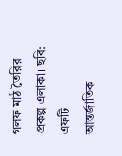গলফ মাঠ তৈরির প্রকল্প এলাকা। ছবি: এফটি
আন্তর্জাতিক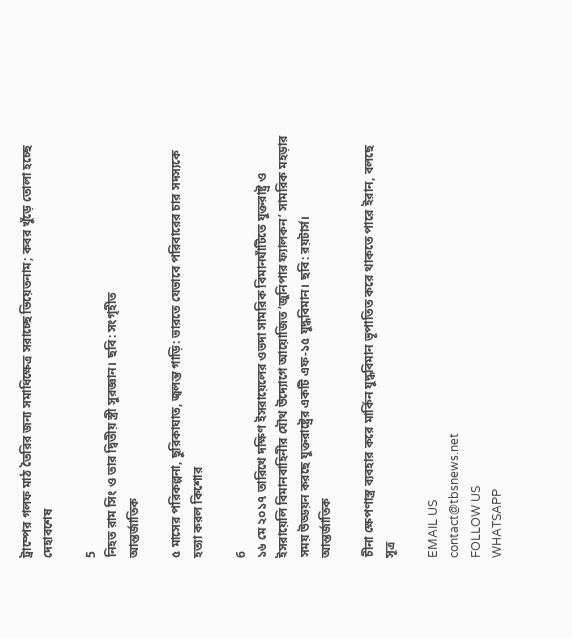ট্রাম্পের গলফ মাঠ তৈরির জন্য সমাধিক্ষেত্র সরাচ্ছে ভিয়েতনাম; কবর খুঁড়ে তোলা হচ্ছে দেহাবশেষ

5
নিহত রাম সিং ও তার দ্বিতীয় স্ত্রী সুরজ্ঞান। ছবি: সংগৃহীত
আন্তর্জাতিক

৫ মাসের পরিকল্পনা, ছুরিকাঘাত, জ্বলন্ত গাড়ি: ভারতে যেভাবে পরিবারের চার সদস্যকে হত্যা করল কিশোর

6
১৬ মে ২০১৭ তারিখে দক্ষিণ ইসরায়েলের ওভদা সামরিক বিমানঘাঁটিতে যুক্তরাষ্ট্র ও ইসরায়েলি বিমানবাহিনীর যৌথ উদ্যোগে আয়োজিত ‘জুনিপার ফ্যালকন’ সামরিক মহড়ার সময় উড্ডয়ন করছে যুক্তরাষ্ট্রের একটি এফ-১৫ যুদ্ধবিমান। ছবি: রয়টার্স।
আন্তর্জাতিক

চীনা ক্ষেপণাস্ত্র ব্যবহার করে মার্কিন যুদ্ধবিমান ভূপাতিত করে থাকতে পারে ইরান, বলছে সূত্র

EMAIL US
contact@tbsnews.net
FOLLOW US
WHATSAPP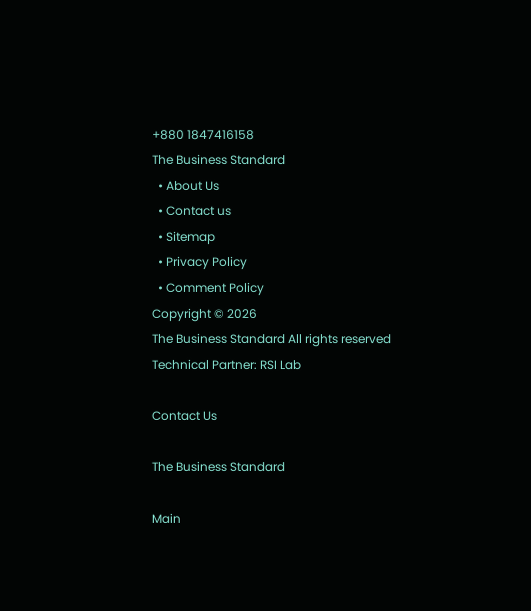+880 1847416158
The Business Standard
  • About Us
  • Contact us
  • Sitemap
  • Privacy Policy
  • Comment Policy
Copyright © 2026
The Business Standard All rights reserved
Technical Partner: RSI Lab

Contact Us

The Business Standard

Main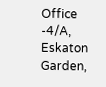Office -4/A, Eskaton Garden,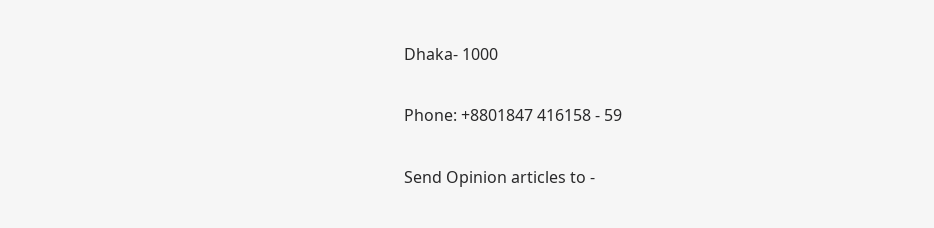Dhaka- 1000

Phone: +8801847 416158 - 59

Send Opinion articles to -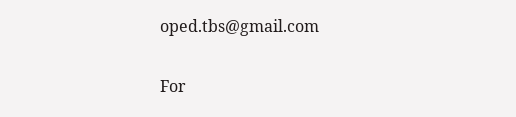oped.tbs@gmail.com

For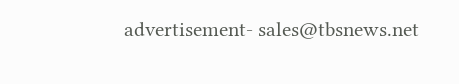advertisement- sales@tbsnews.net